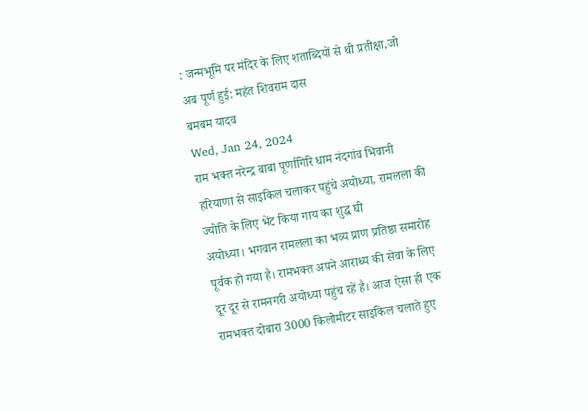: जन्मभूमि पर मंदिर के लिए शताब्दियों से थी प्रतीक्षा,जो अब पूर्ण हुई: महंत शिवराम दास
बमबम यादव
Wed, Jan 24, 2024
राम भक्त नरेन्द्र बाबा पूर्णागिरि धाम नंदगांव भिवानी हरियाणा से साइकिल चलाकर पहुंचे अयोध्या, रामलला की ज्योति के लिए भेंट किया गाय का शुद्ध घी
अयोध्या। भगवान रामलला का भव्य प्राण प्रतिष्ठा समारोह पूर्वक हो गया है। रामभक्त अपने आराध्य की सेवा के लिए दूर दूर से रामनगरी अयोध्या पहुंच रहें है। आज ऐसा ही एक रामभक्त दोबारा 3000 किलोमीटर साइकिल चलाते हुए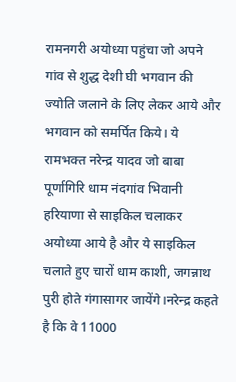रामनगरी अयोध्या पहुंचा जो अपने गांव से शुद्ध देशी घी भगवान की ज्योति जलाने के लिए लेकर आये और भगवान को समर्पित किये। ये रामभक्त नरेन्द्र यादव जो बाबा पूर्णागिरि धाम नंदगांव भिवानी हरियाणा से साइकिल चलाकर अयोध्या आये है और ये साइकिल चलाते हुए चारों धाम काशी, जगन्नाथ पुरी होते गंगासागर जायेंगे।नरेन्द्र कहते है कि वे 11000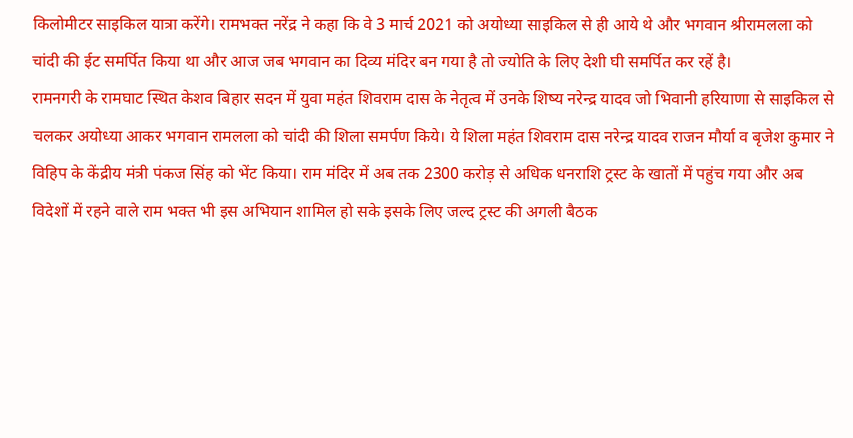किलोमीटर साइकिल यात्रा करेंगे। रामभक्त नरेंद्र ने कहा कि वे 3 मार्च 2021 को अयोध्या साइकिल से ही आये थे और भगवान श्रीरामलला को चांदी की ईट समर्पित किया था और आज जब भगवान का दिव्य मंदिर बन गया है तो ज्योति के लिए देशी घी समर्पित कर रहें है।
रामनगरी के रामघाट स्थित केशव बिहार सदन में युवा महंत शिवराम दास के नेतृत्व में उनके शिष्य नरेन्द्र यादव जो भिवानी हरियाणा से साइकिल से चलकर अयोध्या आकर भगवान रामलला को चांदी की शिला समर्पण किये। ये शिला महंत शिवराम दास नरेन्द्र यादव राजन मौर्या व बृजेश कुमार ने विहिप के केंद्रीय मंत्री पंकज सिंह को भेंट किया। राम मंदिर में अब तक 2300 करोड़ से अधिक धनराशि ट्रस्ट के खातों में पहुंच गया और अब विदेशों में रहने वाले राम भक्त भी इस अभियान शामिल हो सके इसके लिए जल्द ट्रस्ट की अगली बैठक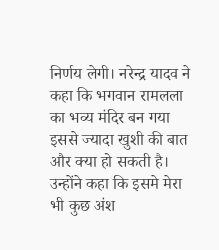निर्णय लेगी। नरेन्द्र यादव ने कहा कि भगवान रामलला का भव्य मंदिर बन गया इससे ज्यादा खुशी की बात और क्या हो सकती है। उन्होंने कहा कि इसमे मेरा भी कुछ अंश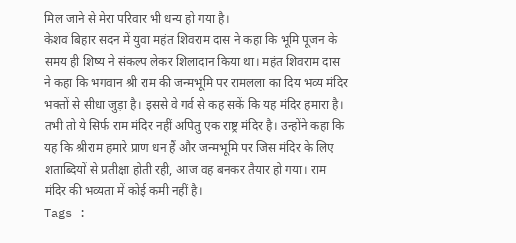मिल जाने से मेरा परिवार भी धन्य हो गया है।
केशव बिहार सदन में युवा महंत शिवराम दास ने कहा कि भूमि पूजन के समय ही शिष्य ने संकल्प लेकर शिलादान किया था। महंत शिवराम दास ने कहा कि भगवान श्री राम की जन्मभूमि पर रामलला का दिय भव्य मंदिर भक्तों से सीधा जुड़ा है। इससे वे गर्व से कह सकें कि यह मंदिर हमारा है। तभी तो ये सिर्फ राम मंदिर नहीं अपितु एक राष्ट्र मंदिर है। उन्होंने कहा कि यह कि श्रीराम हमारे प्राण धन हैं और जन्मभूमि पर जिस मंदिर के लिए शताब्दियों से प्रतीक्षा होती रही, आज वह बनकर तैयार हो गया। राम मंदिर की भव्यता में कोई कमी नहीं है।
Tags :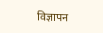विज्ञापन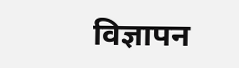विज्ञापन